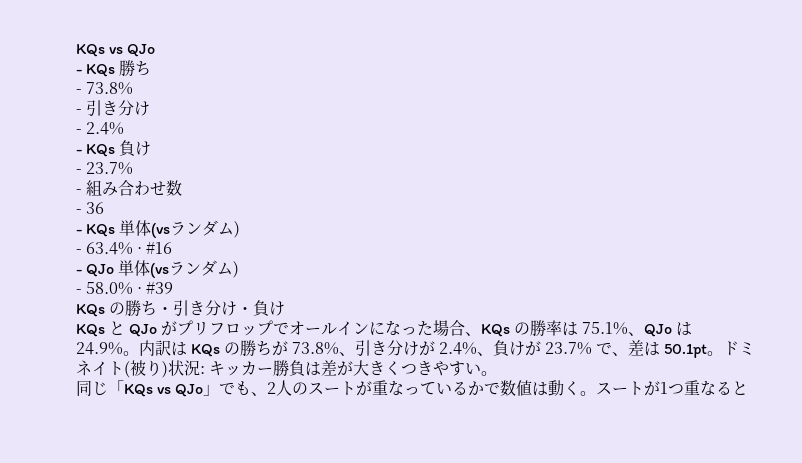KQs vs QJo
- KQs 勝ち
- 73.8%
- 引き分け
- 2.4%
- KQs 負け
- 23.7%
- 組み合わせ数
- 36
- KQs 単体(vsランダム)
- 63.4% · #16
- QJo 単体(vsランダム)
- 58.0% · #39
KQs の勝ち・引き分け・負け
KQs と QJo がプリフロップでオールインになった場合、KQs の勝率は 75.1%、QJo は 24.9%。内訳は KQs の勝ちが 73.8%、引き分けが 2.4%、負けが 23.7% で、差は 50.1pt。ドミネイト(被り)状況: キッカー勝負は差が大きくつきやすい。
同じ「KQs vs QJo」でも、2人のスートが重なっているかで数値は動く。スートが1つ重なると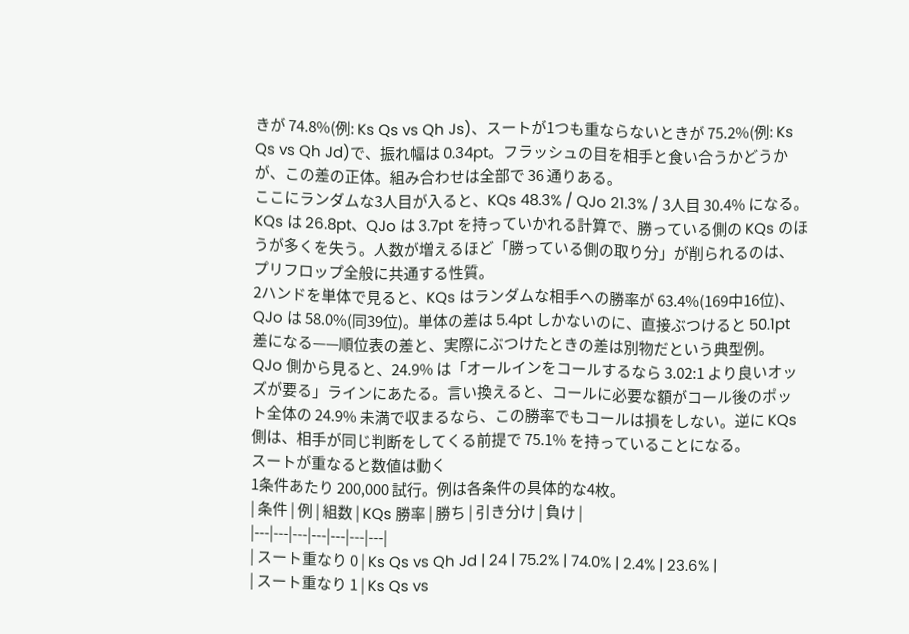きが 74.8%(例: Ks Qs vs Qh Js)、スートが1つも重ならないときが 75.2%(例: Ks Qs vs Qh Jd)で、振れ幅は 0.34pt。フラッシュの目を相手と食い合うかどうかが、この差の正体。組み合わせは全部で 36 通りある。
ここにランダムな3人目が入ると、KQs 48.3% / QJo 21.3% / 3人目 30.4% になる。KQs は 26.8pt、QJo は 3.7pt を持っていかれる計算で、勝っている側の KQs のほうが多くを失う。人数が増えるほど「勝っている側の取り分」が削られるのは、プリフロップ全般に共通する性質。
2ハンドを単体で見ると、KQs はランダムな相手への勝率が 63.4%(169中16位)、QJo は 58.0%(同39位)。単体の差は 5.4pt しかないのに、直接ぶつけると 50.1pt 差になる——順位表の差と、実際にぶつけたときの差は別物だという典型例。
QJo 側から見ると、24.9% は「オールインをコールするなら 3.02:1 より良いオッズが要る」ラインにあたる。言い換えると、コールに必要な額がコール後のポット全体の 24.9% 未満で収まるなら、この勝率でもコールは損をしない。逆に KQs 側は、相手が同じ判断をしてくる前提で 75.1% を持っていることになる。
スートが重なると数値は動く
1条件あたり 200,000 試行。例は各条件の具体的な4枚。
| 条件 | 例 | 組数 | KQs 勝率 | 勝ち | 引き分け | 負け |
|---|---|---|---|---|---|---|
| スート重なり 0 | Ks Qs vs Qh Jd | 24 | 75.2% | 74.0% | 2.4% | 23.6% |
| スート重なり 1 | Ks Qs vs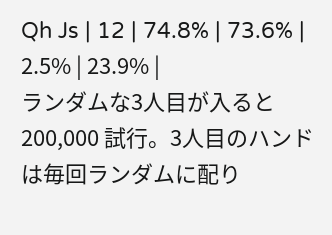Qh Js | 12 | 74.8% | 73.6% | 2.5% | 23.9% |
ランダムな3人目が入ると
200,000 試行。3人目のハンドは毎回ランダムに配り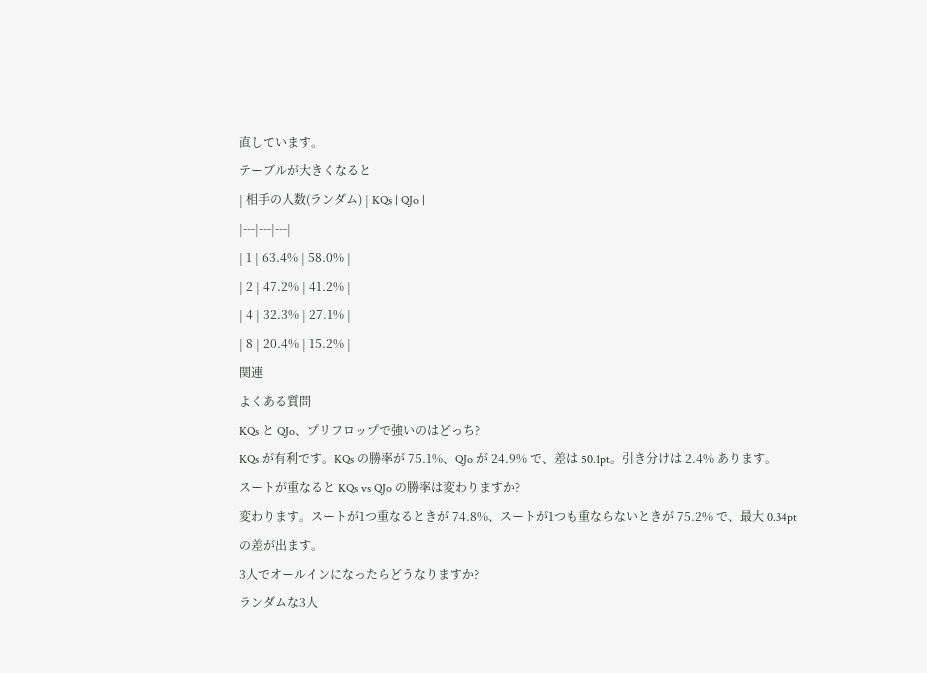直しています。
テーブルが大きくなると
| 相手の人数(ランダム) | KQs | QJo |
|---|---|---|
| 1 | 63.4% | 58.0% |
| 2 | 47.2% | 41.2% |
| 4 | 32.3% | 27.1% |
| 8 | 20.4% | 15.2% |
関連
よくある質問
KQs と QJo、プリフロップで強いのはどっち?
KQs が有利です。KQs の勝率が 75.1%、QJo が 24.9% で、差は 50.1pt。引き分けは 2.4% あります。
スートが重なると KQs vs QJo の勝率は変わりますか?
変わります。スートが1つ重なるときが 74.8%、スートが1つも重ならないときが 75.2% で、最大 0.34pt の差が出ます。
3人でオールインになったらどうなりますか?
ランダムな3人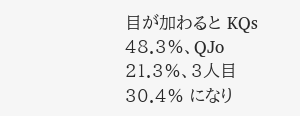目が加わると KQs 48.3%、QJo 21.3%、3人目 30.4% になり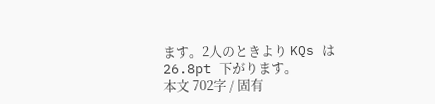ます。2人のときより KQs は 26.8pt 下がります。
本文 702字 / 固有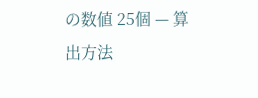の数値 25個 — 算出方法